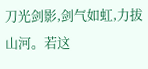刀光剑影,剑气如虹,力拔山河。若这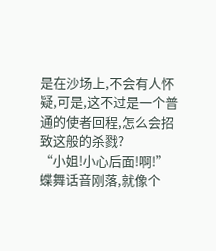是在沙场上,不会有人怀疑,可是,这不过是一个普通的使者回程,怎么会招致这般的杀戮?
“小姐!小心后面!啊!”蝶舞话音刚落,就像个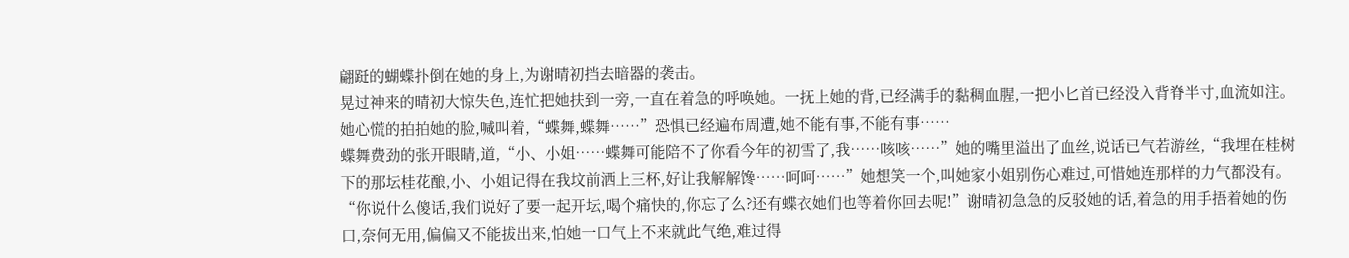翩跹的蝴蝶扑倒在她的身上,为谢晴初挡去暗器的袭击。
晃过神来的晴初大惊失色,连忙把她扶到一旁,一直在着急的呼唤她。一抚上她的背,已经满手的黏稠血腥,一把小匕首已经没入背脊半寸,血流如注。她心慌的拍拍她的脸,喊叫着,“蝶舞,蝶舞……”恐惧已经遍布周遭,她不能有事,不能有事……
蝶舞费劲的张开眼睛,道,“小、小姐……蝶舞可能陪不了你看今年的初雪了,我……咳咳……”她的嘴里溢出了血丝,说话已气若游丝,“我埋在桂树下的那坛桂花酿,小、小姐记得在我坟前洒上三杯,好让我解解馋……呵呵……”她想笑一个,叫她家小姐别伤心难过,可惜她连那样的力气都没有。
“你说什么傻话,我们说好了要一起开坛,喝个痛快的,你忘了么?还有蝶衣她们也等着你回去呢!”谢晴初急急的反驳她的话,着急的用手捂着她的伤口,奈何无用,偏偏又不能拔出来,怕她一口气上不来就此气绝,难过得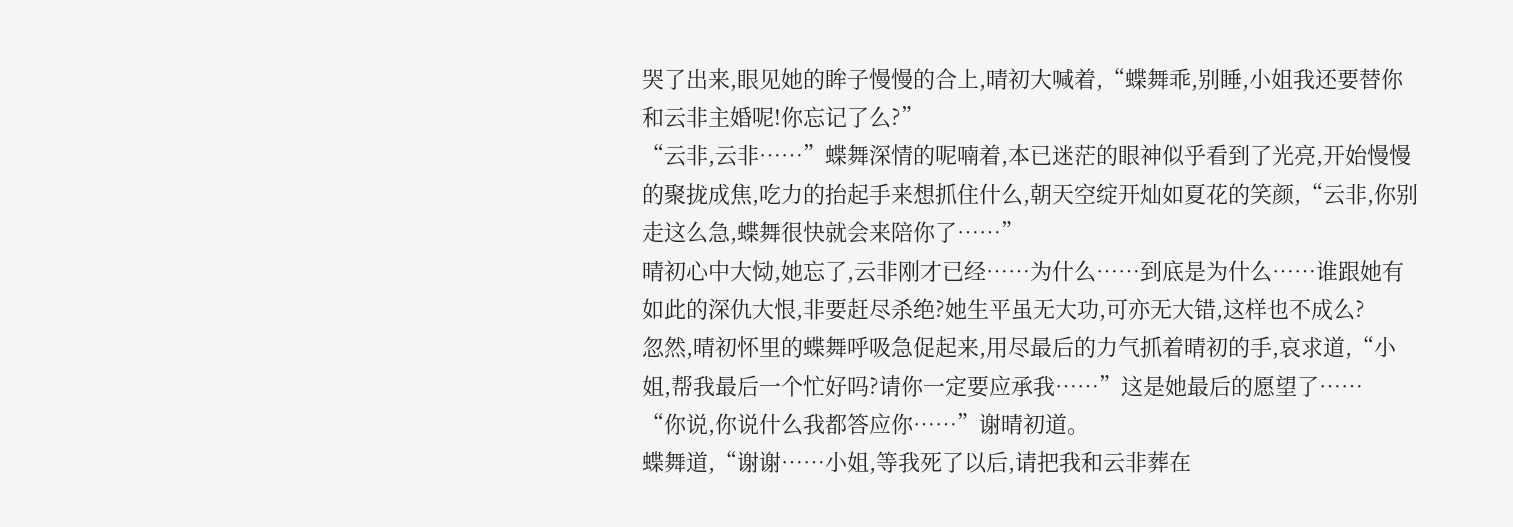哭了出来,眼见她的眸子慢慢的合上,晴初大喊着,“蝶舞乖,别睡,小姐我还要替你和云非主婚呢!你忘记了么?”
“云非,云非……”蝶舞深情的呢喃着,本已迷茫的眼神似乎看到了光亮,开始慢慢的聚拢成焦,吃力的抬起手来想抓住什么,朝天空绽开灿如夏花的笑颜,“云非,你别走这么急,蝶舞很快就会来陪你了……”
晴初心中大恸,她忘了,云非刚才已经……为什么……到底是为什么……谁跟她有如此的深仇大恨,非要赶尽杀绝?她生平虽无大功,可亦无大错,这样也不成么?
忽然,晴初怀里的蝶舞呼吸急促起来,用尽最后的力气抓着晴初的手,哀求道,“小姐,帮我最后一个忙好吗?请你一定要应承我……”这是她最后的愿望了……
“你说,你说什么我都答应你……”谢晴初道。
蝶舞道,“谢谢……小姐,等我死了以后,请把我和云非葬在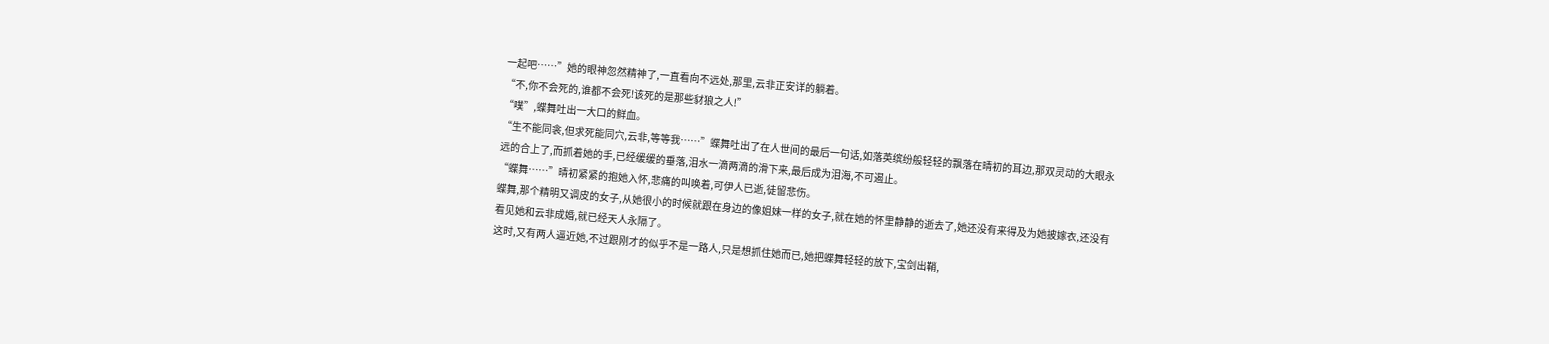一起吧……”她的眼神忽然精神了,一直看向不远处,那里,云非正安详的躺着。
“不,你不会死的,谁都不会死!该死的是那些豺狼之人!”
“噗”,蝶舞吐出一大口的鲜血。
“生不能同衾,但求死能同穴,云非,等等我……”蝶舞吐出了在人世间的最后一句话,如落英缤纷般轻轻的飘落在晴初的耳边,那双灵动的大眼永远的合上了,而抓着她的手,已经缓缓的垂落,泪水一滴两滴的滑下来,最后成为泪海,不可遏止。
“蝶舞……”晴初紧紧的抱她入怀,悲痛的叫唤着,可伊人已逝,徒留悲伤。
蝶舞,那个精明又调皮的女子,从她很小的时候就跟在身边的像姐妹一样的女子,就在她的怀里静静的逝去了,她还没有来得及为她披嫁衣,还没有看见她和云非成婚,就已经天人永隔了。
这时,又有两人逼近她,不过跟刚才的似乎不是一路人,只是想抓住她而已,她把蝶舞轻轻的放下,宝剑出鞘,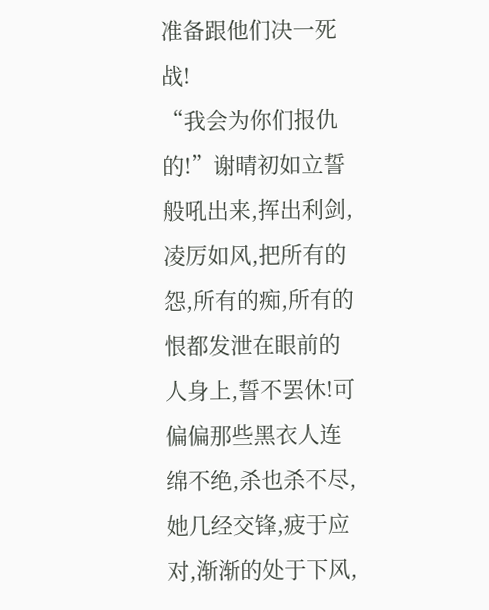准备跟他们决一死战!
“我会为你们报仇的!”谢晴初如立誓般吼出来,挥出利剑,凌厉如风,把所有的怨,所有的痴,所有的恨都发泄在眼前的人身上,誓不罢休!可偏偏那些黑衣人连绵不绝,杀也杀不尽,她几经交锋,疲于应对,渐渐的处于下风,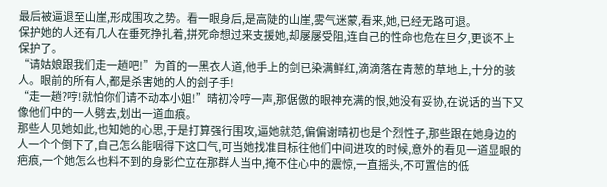最后被逼退至山崖,形成围攻之势。看一眼身后,是高陡的山崖,雾气迷蒙,看来,她,已经无路可退。
保护她的人还有几人在垂死挣扎着,拼死命想过来支援她,却屡屡受阻,连自己的性命也危在旦夕,更谈不上保护了。
“请姑娘跟我们走一趟吧!”为首的一黑衣人道,他手上的剑已染满鲜红,滴滴落在青葱的草地上,十分的骇人。眼前的所有人,都是杀害她的人的刽子手!
“走一趟?哼!就怕你们请不动本小姐!”晴初冷哼一声,那倨傲的眼神充满的恨,她没有妥协,在说话的当下又像他们中的一人劈去,划出一道血痕。
那些人见她如此,也知她的心思,于是打算强行围攻,逼她就范,偏偏谢晴初也是个烈性子,那些跟在她身边的人一个个倒下了,自己怎么能咽得下这口气,可当她找准目标往他们中间进攻的时候,意外的看见一道显眼的疤痕,一个她怎么也料不到的身影伫立在那群人当中,掩不住心中的震惊,一直摇头,不可置信的低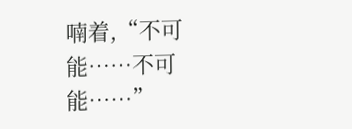喃着,“不可能……不可能……”